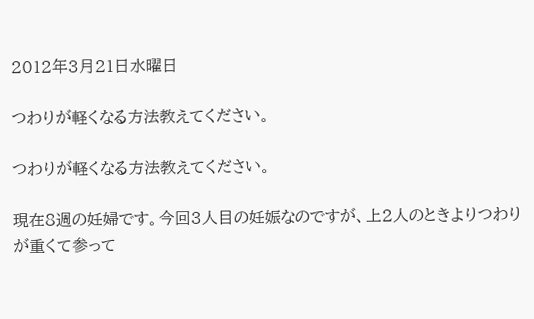2012年3月21日水曜日

つわりが軽くなる方法教えてください。

つわりが軽くなる方法教えてください。

現在8週の妊婦です。今回3人目の妊娠なのですが、上2人のときよりつわりが重くて参って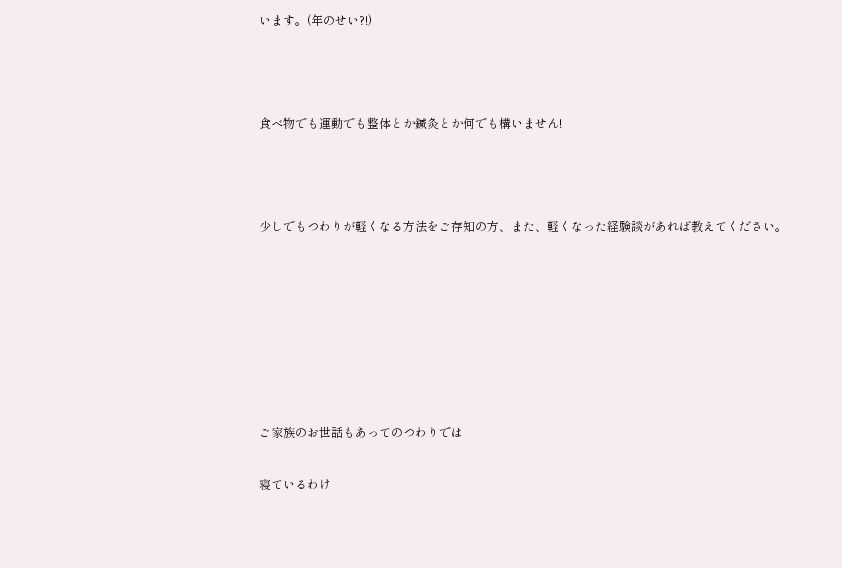います。(年のせい?!)



食べ物でも運動でも整体とか鍼灸とか何でも構いません!



少しでもつわりが軽くなる方法をご存知の方、また、軽くなった経験談があれば教えてください。







ご家族のお世話もあってのつわりでは

寝ているわけ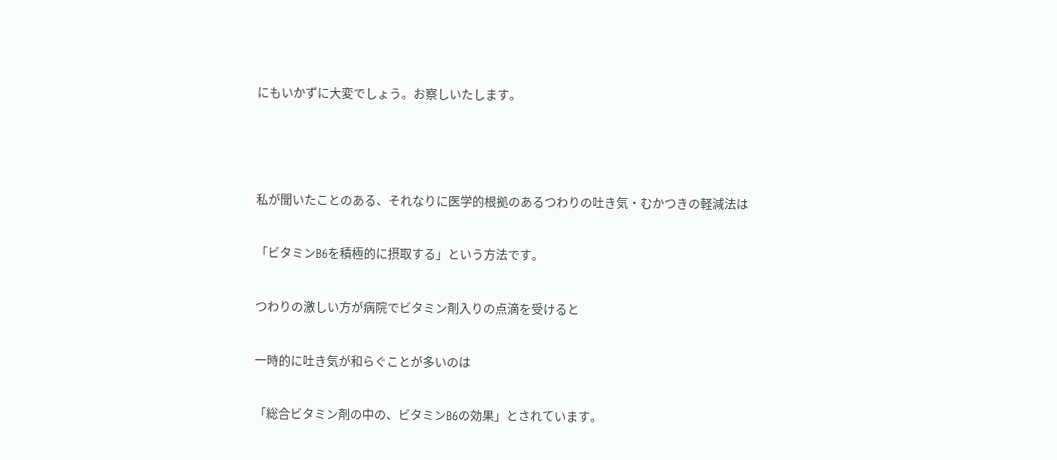にもいかずに大変でしょう。お察しいたします。



私が聞いたことのある、それなりに医学的根拠のあるつわりの吐き気・むかつきの軽減法は

「ビタミンB6を積極的に摂取する」という方法です。

つわりの激しい方が病院でビタミン剤入りの点滴を受けると

一時的に吐き気が和らぐことが多いのは

「総合ビタミン剤の中の、ビタミンB6の効果」とされています。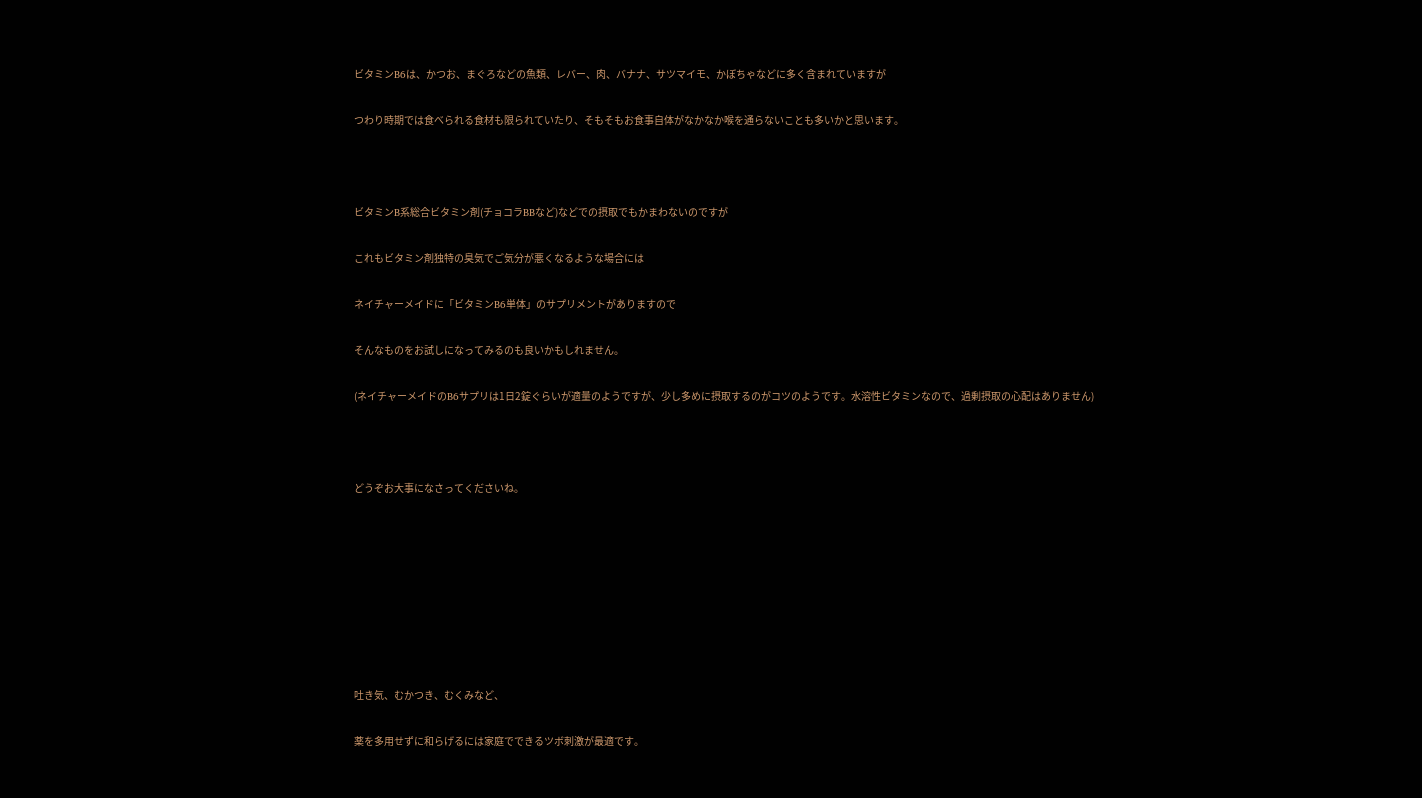ビタミンB6は、かつお、まぐろなどの魚類、レバー、肉、バナナ、サツマイモ、かぼちゃなどに多く含まれていますが

つわり時期では食べられる食材も限られていたり、そもそもお食事自体がなかなか喉を通らないことも多いかと思います。



ビタミンB系総合ビタミン剤(チョコラBBなど)などでの摂取でもかまわないのですが

これもビタミン剤独特の臭気でご気分が悪くなるような場合には

ネイチャーメイドに「ビタミンB6単体」のサプリメントがありますので

そんなものをお試しになってみるのも良いかもしれません。

(ネイチャーメイドのB6サプリは1日2錠ぐらいが適量のようですが、少し多めに摂取するのがコツのようです。水溶性ビタミンなので、過剰摂取の心配はありません)



どうぞお大事になさってくださいね。








吐き気、むかつき、むくみなど、

薬を多用せずに和らげるには家庭でできるツボ刺激が最適です。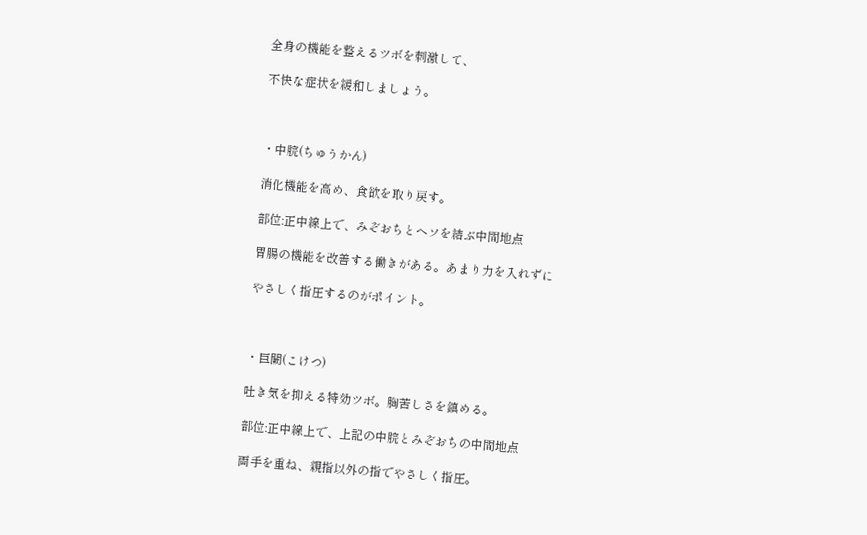全身の機能を整えるツボを刺激して、

不快な症状を緩和しましょう。



・中脘(ちゅうかん)

消化機能を高め、食欲を取り戻す。

部位:正中線上で、みぞおちとヘソを結ぶ中間地点

胃腸の機能を改善する働きがある。あまり力を入れずに

やさしく指圧するのがポイント。



・巨闕(こけつ)

吐き気を抑える特効ツボ。胸苦しさを鎮める。

部位:正中線上で、上記の中脘とみぞおちの中間地点

両手を重ね、親指以外の指でやさしく指圧。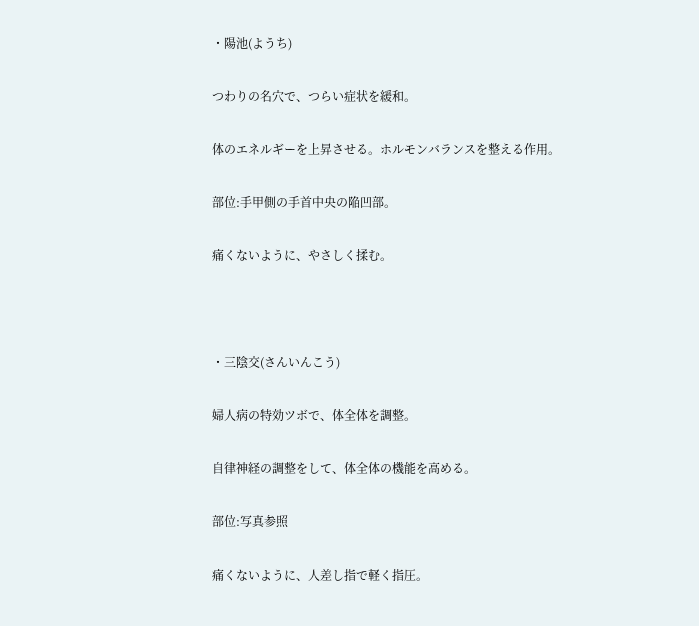・陽池(ようち)

つわりの名穴で、つらい症状を緩和。

体のエネルギーを上昇させる。ホルモンバランスを整える作用。

部位:手甲側の手首中央の陥凹部。

痛くないように、やさしく揉む。



・三陰交(さんいんこう)

婦人病の特効ツボで、体全体を調整。

自律神経の調整をして、体全体の機能を高める。

部位:写真参照

痛くないように、人差し指で軽く指圧。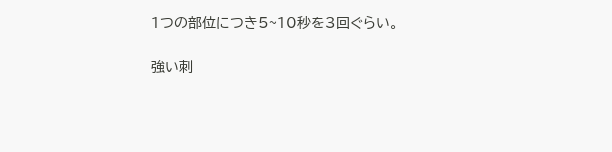1つの部位につき5~10秒を3回ぐらい。

強い刺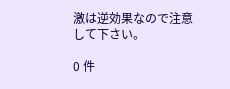激は逆効果なので注意して下さい。

0 件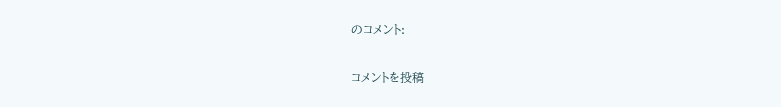のコメント:

コメントを投稿